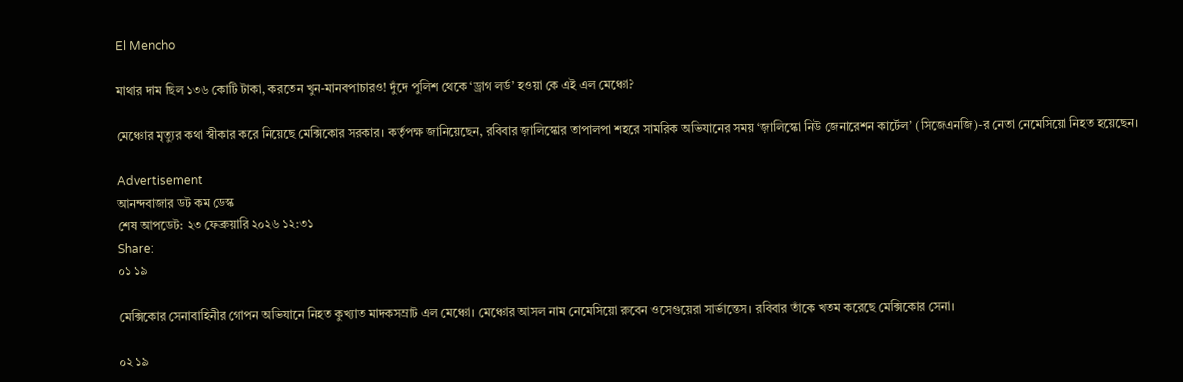El Mencho

মাথার দাম ছিল ১৩৬ কোটি টাকা, করতেন খুন-মানবপাচারও! দুঁদে পুলিশ থেকে ‘ড্রাগ লর্ড’ হওয়া কে এই এল মেঞ্চো?

মেঞ্চোর মৃত্যুর কথা স্বীকার করে নিয়েছে মেক্সিকোর সরকার। কর্তৃপক্ষ জানিয়েছেন, রবিবার জ়ালিস্কোর তাপালপা শহরে সামরিক অভিযানের সময় ‘জ়ালিস্কো নিউ জেনারেশন কার্টেল’ (সিজেএনজি)-র নেতা নেমেসিয়ো নিহত হয়েছেন।

Advertisement
আনন্দবাজার ডট কম ডেস্ক
শেষ আপডেট: ২৩ ফেব্রুয়ারি ২০২৬ ১২:৩১
Share:
০১ ১৯

মেক্সিকোর সেনাবাহিনীর গোপন অভিযানে নিহত কুখ্যাত মাদকসম্রাট এল মেঞ্চো। মেঞ্চোর আসল নাম নেমেসিয়ো রুবেন ওসেগুয়েরা সার্ভান্তেস। রবিবার তাঁকে খতম করেছে মেক্সিকোর সেনা।

০২ ১৯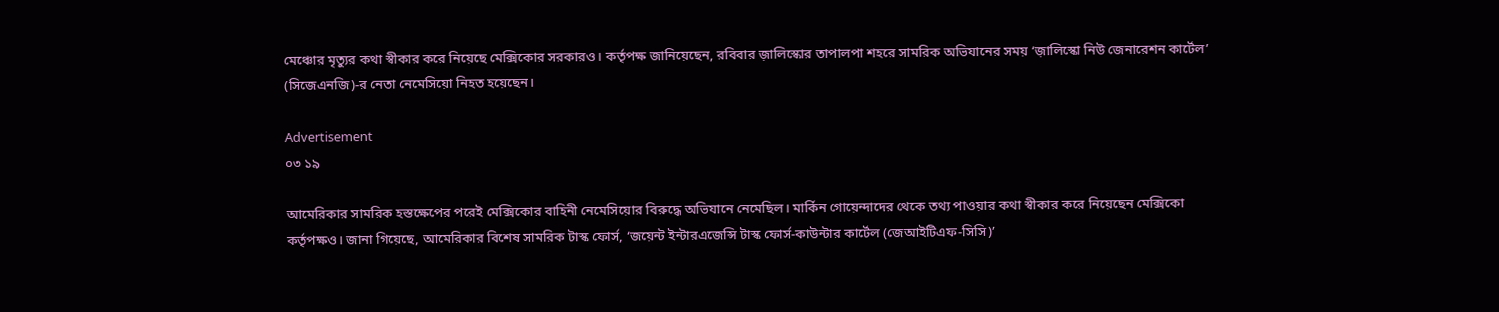মেঞ্চোর মৃত্যুর কথা স্বীকার করে নিয়েছে মেক্সিকোর সরকারও। কর্তৃপক্ষ জানিয়েছেন, রবিবার জ়ালিস্কোর তাপালপা শহরে সামরিক অভিযানের সময় ‘জ়ালিস্কো নিউ জেনারেশন কার্টেল’ (সিজেএনজি)-র নেতা নেমেসিয়ো নিহত হয়েছেন।

Advertisement
০৩ ১৯

আমেরিকার সামরিক হস্তক্ষেপের পরেই মেক্সিকোর বাহিনী নেমেসিয়োর বিরুদ্ধে অভিযানে নেমেছিল। মার্কিন গোয়েন্দাদের থেকে তথ্য পাওয়ার কথা স্বীকার করে নিয়েছেন মেক্সিকো কর্তৃপক্ষও। জানা গিয়েছে, আমেরিকার বিশেষ সামরিক টাস্ক ফোর্স, ‘জয়েন্ট ইন্টারএজেন্সি টাস্ক ফোর্স-কাউন্টার কার্টেল (জেআইটিএফ-সিসি)’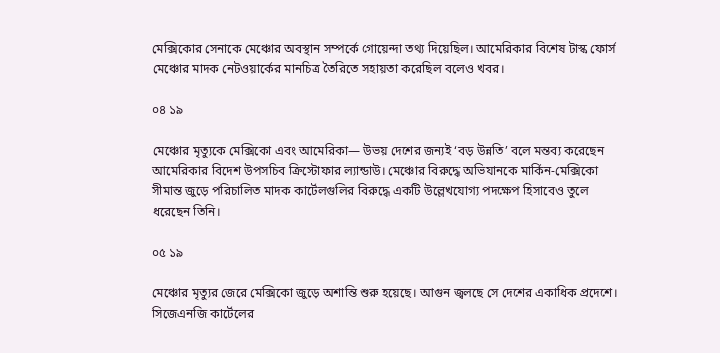মেক্সিকোর সেনাকে মেঞ্চোর অবস্থান সম্পর্কে গোয়েন্দা তথ্য দিয়েছিল। আমেরিকার বিশেষ টাস্ক ফোর্স মেঞ্চোর মাদক নেটওয়ার্কের মানচিত্র তৈরিতে সহায়তা করেছিল বলেও খবর।

০৪ ১৯

মেঞ্চোর মৃত্যুকে মেক্সিকো এবং আমেরিকা— উভয় দেশের জন্যই ‘বড় উন্নতি’ বলে মন্তব্য করেছেন আমেরিকার বিদেশ উপসচিব ক্রিস্টোফার ল্যান্ডাউ। মেঞ্চোর বিরুদ্ধে অভিযানকে মার্কিন-মেক্সিকো সীমান্ত জুড়ে পরিচালিত মাদক কার্টেলগুলির বিরুদ্ধে একটি উল্লেখযোগ্য পদক্ষেপ হিসাবেও তুলে ধরেছেন তিনি।

০৫ ১৯

মেঞ্চোর মৃত্যুর জেরে মেক্সিকো জুড়ে অশান্তি শুরু হয়েছে। আগুন জ্বলছে সে দেশের একাধিক প্রদেশে। সিজেএনজি কার্টেলের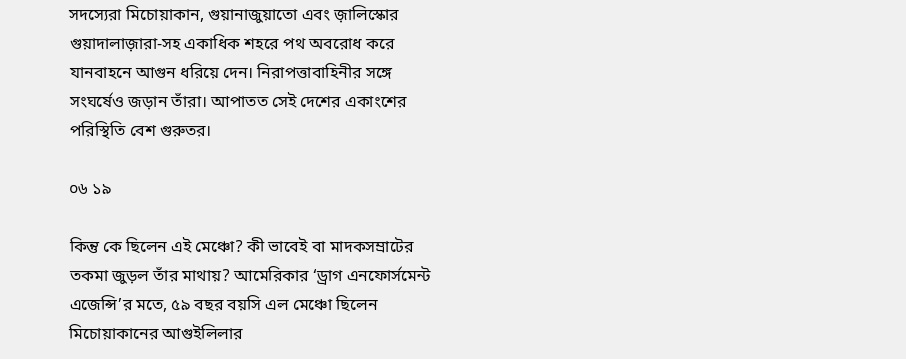সদস্যেরা মিচোয়াকান, গুয়ানাজুয়াতো এবং জ়ালিস্কোর গুয়াদালাজ়ারা-সহ একাধিক শহরে পথ অবরোধ করে যানবাহনে আগুন ধরিয়ে দেন। নিরাপত্তাবাহিনীর সঙ্গে সংঘর্ষেও জড়ান তাঁরা। আপাতত সেই দেশের একাংশের পরিস্থিতি বেশ গুরুতর।

০৬ ১৯

কিন্তু কে ছিলেন এই মেঞ্চো? কী ভাবেই বা মাদকসম্রাটের তকমা জুড়ল তাঁর মাথায়? আমেরিকার ‘ড্রাগ এনফোর্সমেন্ট এজেন্সি’র মতে, ৫৯ বছর বয়সি এল মেঞ্চো ছিলেন মিচোয়াকানের আগুইলিলার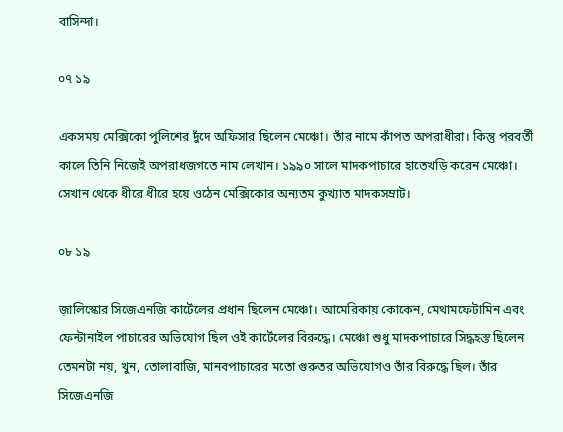বাসিন্দা।

০৭ ১৯

একসময় মেক্সিকো পুলিশের দুঁদে অফিসার ছিলেন মেঞ্চো। তাঁর নামে কাঁপত অপরাধীরা। কিন্তু পরবর্তী কালে তিনি নিজেই অপরাধজগতে নাম লেখান। ১৯৯০ সালে মাদকপাচারে হাতেখড়ি করেন মেঞ্চো। সেখান থেকে ধীরে ধীরে হয়ে ওঠেন মেক্সিকোর অন্যতম কুখ্যাত মাদকসম্রাট।

০৮ ১৯

জ়ালিস্কোর সিজেএনজি কার্টেলের প্রধান ছিলেন মেঞ্চো। আমেরিকায় কোকেন, মেথামফেটামিন এবং ফেন্টানাইল পাচারের অভিযোগ ছিল ওই কার্টেলের বিরুদ্ধে। মেঞ্চো শুধু মাদকপাচারে সিদ্ধহস্ত ছিলেন তেমনটা নয়, খুন, তোলাবাজি, মানবপাচারের মতো গুরুতর অভিযোগও তাঁর বিরুদ্ধে ছিল। তাঁর সিজেএনজি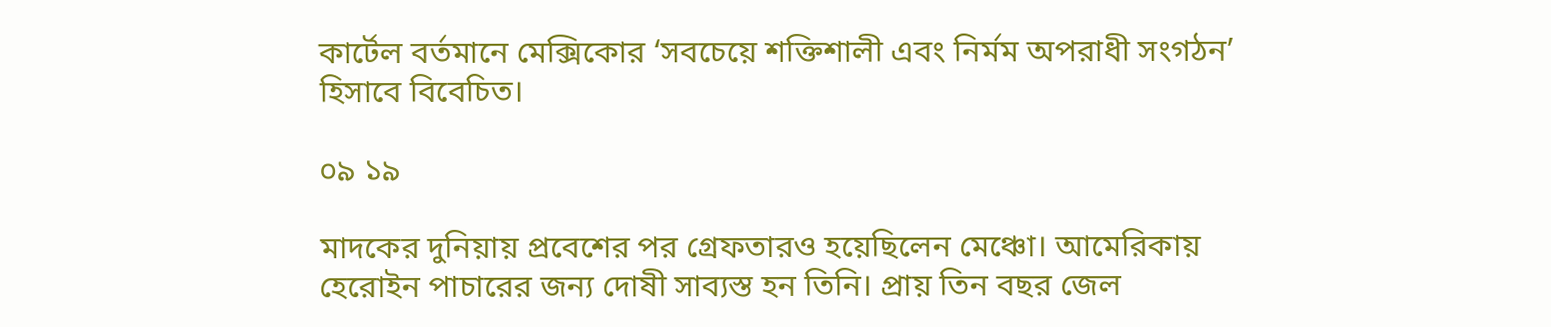কার্টেল বর্তমানে মেক্সিকোর ‘সবচেয়ে শক্তিশালী এবং নির্মম অপরাধী সংগঠন’ হিসাবে বিবেচিত।

০৯ ১৯

মাদকের দুনিয়ায় প্রবেশের পর গ্রেফতারও হয়েছিলেন মেঞ্চো। আমেরিকায় হেরোইন পাচারের জন্য দোষী সাব্যস্ত হন তিনি। প্রায় তিন বছর জেল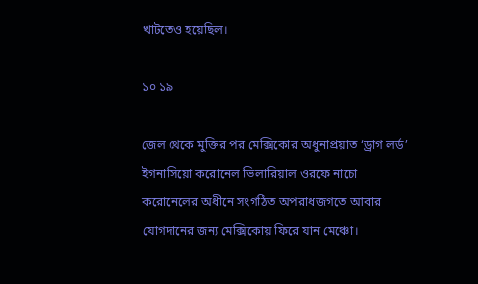খাটতেও হয়েছিল।

১০ ১৯

জেল থেকে মুক্তির পর মেক্সিকোর অধুনাপ্রয়াত ‘ড্রাগ লর্ড’ ইগনাসিয়ো করোনেল ভিলারিয়াল ওরফে নাচো করোনেলের অধীনে সংগঠিত অপরাধজগতে আবার যোগদানের জন্য মেক্সিকোয় ফিরে যান মেঞ্চো।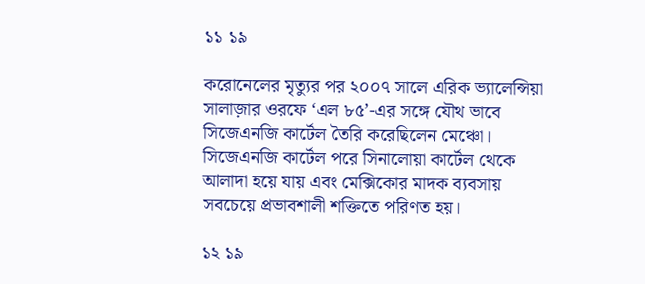১১ ১৯

করোনেলের মৃত্যুর পর ২০০৭ সালে এরিক ভ্যালেন্সিয়া সালাজ়ার ওরফে ‘এল ৮৫’-এর সঙ্গে যৌথ ভাবে সিজেএনজি কার্টেল তৈরি করেছিলেন মেঞ্চো। সিজেএনজি কার্টেল পরে সিনালোয়া কার্টেল থেকে আলাদা হয়ে যায় এবং মেক্সিকোর মাদক ব্যবসায় সবচেয়ে প্রভাবশালী শক্তিতে পরিণত হয়।

১২ ১৯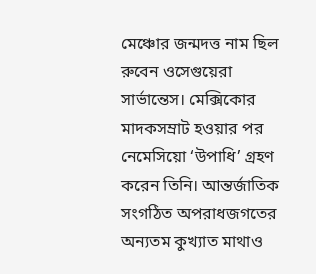মেঞ্চোর জন্মদত্ত নাম ছিল রুবেন ওসেগুয়েরা সার্ভান্তেস। মেক্সিকোর মাদকসম্রাট হওয়ার পর নেমেসিয়ো ‘উপাধি’ গ্রহণ করেন তিনি। আন্তর্জাতিক সংগঠিত অপরাধজগতের অন্যতম কুখ্যাত মাথাও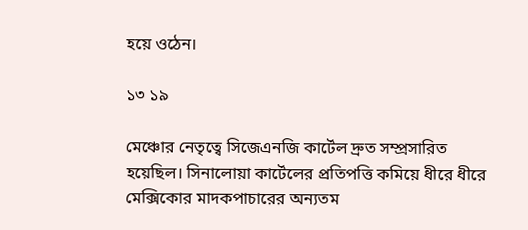হয়ে ওঠেন।

১৩ ১৯

মেঞ্চোর নেতৃত্বে সিজেএনজি কার্টেল দ্রুত সম্প্রসারিত হয়েছিল। সিনালোয়া কার্টেলের প্রতিপত্তি কমিয়ে ধীরে ধীরে মেক্সিকোর মাদকপাচারের অন্যতম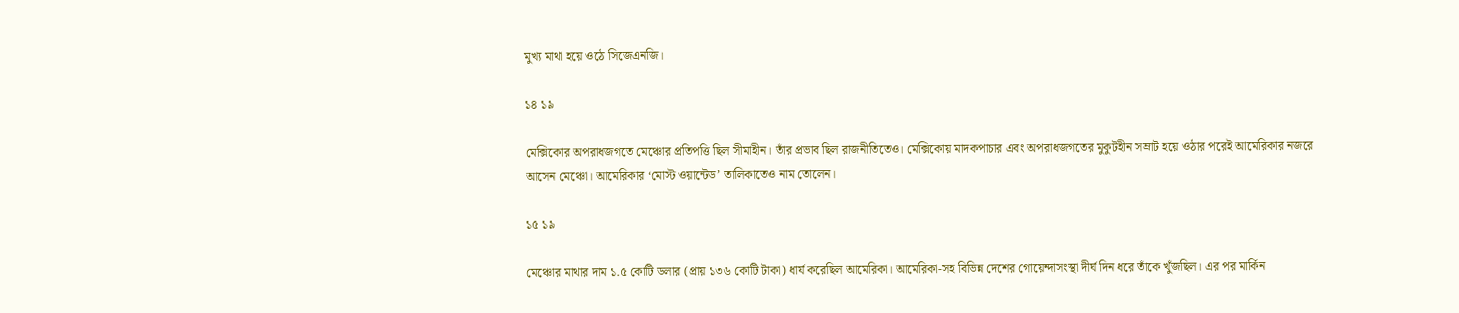মুখ্য মাথা হয়ে ওঠে সিজেএনজি।

১৪ ১৯

মেক্সিকোর অপরাধজগতে মেঞ্চোর প্রতিপত্তি ছিল সীমাহীন। তাঁর প্রভাব ছিল রাজনীতিতেও। মেক্সিকোয় মাদকপাচার এবং অপরাধজগতের মুকুটহীন সম্রাট হয়ে ওঠার পরেই আমেরিকার নজরে আসেন মেঞ্চো। আমেরিকার ‘মোস্ট ওয়ান্টেড’ তালিকাতেও নাম তোলেন।

১৫ ১৯

মেঞ্চোর মাথার দাম ১.৫ কোটি ডলার (প্রায় ১৩৬ কোটি টাকা) ধার্য করেছিল আমেরিকা। আমেরিকা-সহ বিভিন্ন দেশের গোয়েন্দাসংস্থা দীর্ঘ দিন ধরে তাঁকে খুঁজছিল। এর পর মার্কিন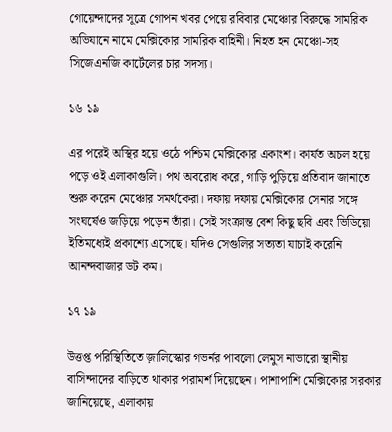গোয়েন্দাদের সূত্রে গোপন খবর পেয়ে রবিবার মেঞ্চোর বিরুদ্ধে সামরিক অভিযানে নামে মেক্সিকোর সামরিক বাহিনী। নিহত হন মেঞ্চো-সহ সিজেএনজি কার্টেলের চার সদস্য।

১৬ ১৯

এর পরেই অস্থির হয়ে ওঠে পশ্চিম মেক্সিকোর একাংশ। কার্যত অচল হয়ে পড়ে ওই এলাকাগুলি। পথ অবরোধ করে, গাড়ি পুড়িয়ে প্রতিবাদ জানাতে শুরু করেন মেঞ্চোর সমর্থকেরা। দফায় দফায় মেক্সিকোর সেনার সঙ্গে সংঘর্ষেও জড়িয়ে পড়েন তাঁরা। সেই সংক্রান্ত বেশ কিছু ছবি এবং ভিডিয়ো ইতিমধ্যেই প্রকাশ্যে এসেছে। যদিও সেগুলির সত্যতা যাচাই করেনি আনন্দবাজার ডট কম।

১৭ ১৯

উত্তপ্ত পরিস্থিতিতে জ়ালিস্কোর গভর্নর পাবলো লেমুস নাভারো স্থানীয় বাসিন্দাদের বাড়িতে থাকার পরামর্শ দিয়েছেন। পাশাপাশি মেক্সিকোর সরকার জানিয়েছে, এলাকায়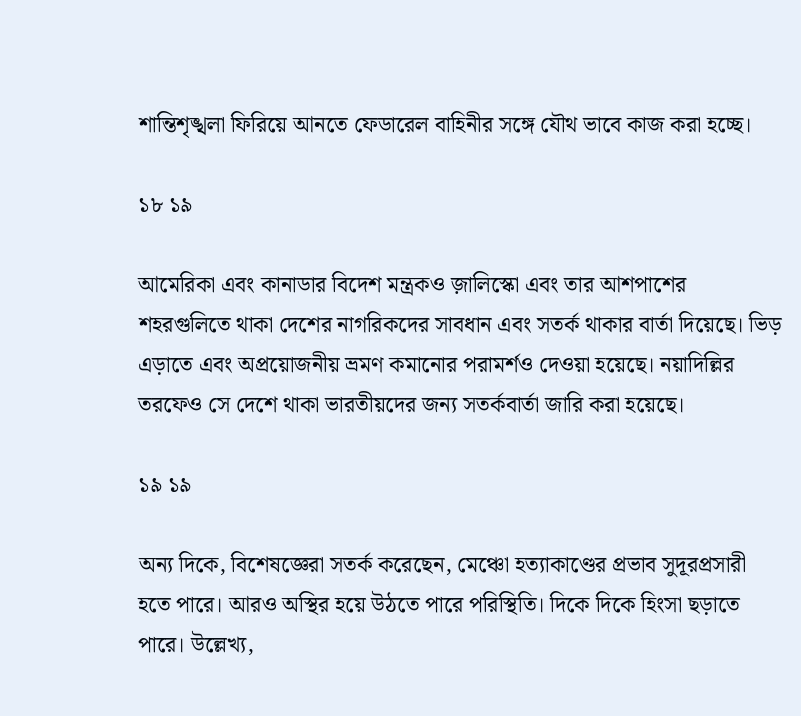শান্তিশৃঙ্খলা ফিরিয়ে আনতে ফেডারেল বাহিনীর সঙ্গে যৌথ ভাবে কাজ করা হচ্ছে।

১৮ ১৯

আমেরিকা এবং কানাডার বিদেশ মন্ত্রকও জ়ালিস্কো এবং তার আশপাশের শহরগুলিতে থাকা দেশের নাগরিকদের সাবধান এবং সতর্ক থাকার বার্তা দিয়েছে। ভিড় এড়াতে এবং অপ্রয়োজনীয় ভ্রমণ কমানোর পরামর্শও দেওয়া হয়েছে। নয়াদিল্লির তরফেও সে দেশে থাকা ভারতীয়দের জন্য সতর্কবার্তা জারি করা হয়েছে।

১৯ ১৯

অন্য দিকে, বিশেষজ্ঞেরা সতর্ক করেছেন, মেঞ্চো হত্যাকাণ্ডের প্রভাব সুদূরপ্রসারী হতে পারে। আরও অস্থির হয়ে উঠতে পারে পরিস্থিতি। দিকে দিকে হিংসা ছড়াতে পারে। উল্লেখ্য,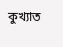কুখ্যাত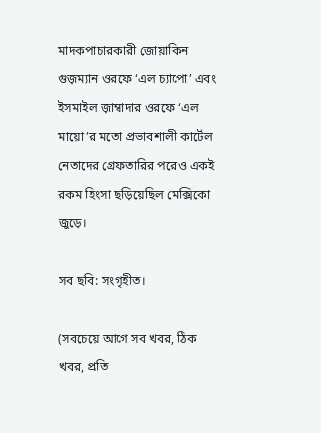মাদকপাচারকারী জোয়াকিন গুজ়ম্যান ওরফে ‘এল চ্যাপো’ এবং ইসমাইল জ়াম্বাদার ওরফে ‘এল মায়ো’র মতো প্রভাবশালী কার্টেল নেতাদের গ্রেফতারির পরেও একই রকম হিংসা ছড়িয়েছিল মেক্সিকো জুড়ে।

সব ছবি: সংগৃহীত।

(সবচেয়ে আগে সব খবর, ঠিক খবর, প্রতি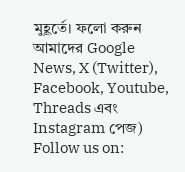মুহূর্তে। ফলো করুন আমাদের Google News, X (Twitter), Facebook, Youtube, Threads এবং Instagram পেজ)
Follow us on: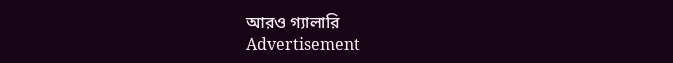আরও গ্যালারি
Advertisement